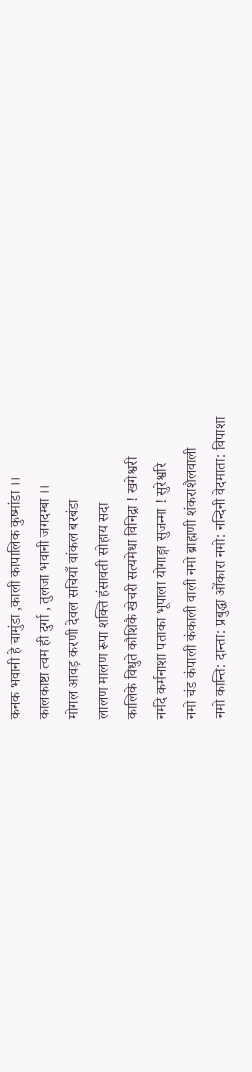कनक भवानी हे चामुंडा ,काली कापालिक कुष्मांडा ।।
कालकाष्टा त्वम ही दुर्गा , तुलजा भवानी जगदम्बा ।।
मोगल आवड़ करणी देवल सचियाँ वांकल बरबंडा
लालण मालण रूपा शक्ति हंसावती सोहाय सदा
कालिके विधुते कौशिकै खेचरी सत्यमेधा विनिद्रा ! खगेश्वरी
नर्मदे कर्मनाशा पताका भूपाला योगाङ्गा सुजन्मा ! सुरेश्वरि
नमो चंड कंपाली कंकाली वाली नमो ब्राह्मणी शंकराशैलवाली
नमो कान्ति: दान्ता: प्रबुद्धा ओंकारा नमो: नन्दिनी वेदमाता: विपाशा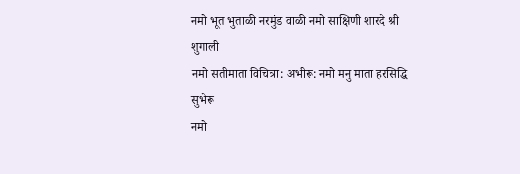नमो भूत भुताळी नरमुंड वाळी नमो साक्षिणी शारदे श्री शुगाली
नमो सतीमाता विचित्रा: अभीरू: नमो मनु माता हरसिद्धि सुभेरू
नमो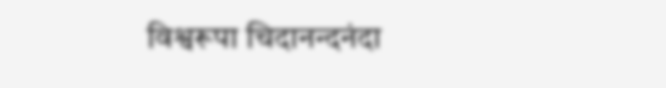विश्वरूपा चिदानन्दनंदा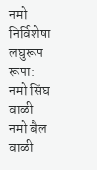नमो निर्विशेषा लघुरूप रूपा:
नमो सिंघ वाळी नमो बैल वाळी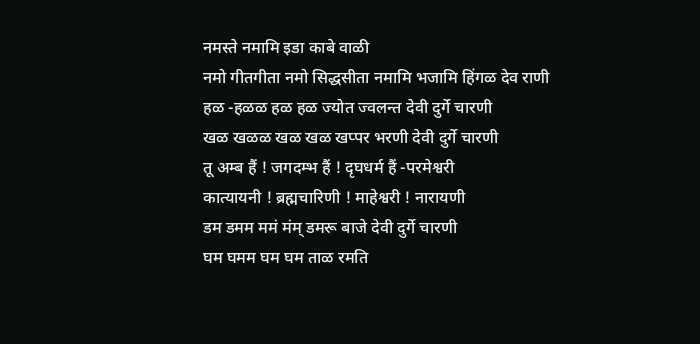नमस्ते नमामि इडा काबे वाळी
नमो गीतगीता नमो सिद्धसीता नमामि भजामि हिंगळ देव राणी
हळ -हळळ हळ हळ ज्योत ज्वलन्त देवी दुर्गे चारणी
खळ खळळ खळ खळ खप्पर भरणी देवी दुर्गे चारणी
तू अम्ब हैं ! जगदम्भ हैं ! दृघधर्म हैं -परमेश्वरी
कात्यायनी ! ब्रह्मचारिणी ! माहेश्वरी ! नारायणी
डम डमम ममं मंम् डमरू बाजे देवी दुर्गे चारणी
घम घमम घम घम ताळ रमति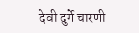देवी दुर्गे चारणी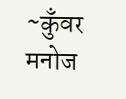~कुँवर मनोज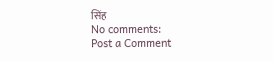सिंह
No comments:
Post a Comment